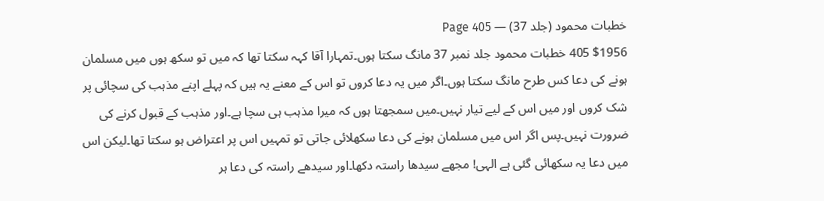خطبات محمود (جلد 37) — Page 405
$1956 405 خطبات محمود جلد نمبر 37 مانگ سکتا ہوں۔تمہارا آقا کہہ سکتا تھا کہ میں تو سکھ ہوں میں مسلمان ہونے کی دعا کس طرح مانگ سکتا ہوں۔اگر میں یہ دعا کروں تو اس کے معنے یہ ہیں کہ پہلے اپنے مذہب کی سچائی پر شک کروں اور میں اس کے لیے تیار نہیں۔میں سمجھتا ہوں کہ میرا مذہب ہی سچا ہے۔اور مذہب کے قبول کرنے کی ضرورت نہیں۔پس اگر اس میں مسلمان ہونے کی دعا سکھلائی جاتی تو تمہیں اس پر اعتراض ہو سکتا تھا۔لیکن اس میں دعا یہ سکھائی گئی ہے الہی! مجھے سیدھا راستہ دکھا۔اور سیدھے راستہ کی دعا ہر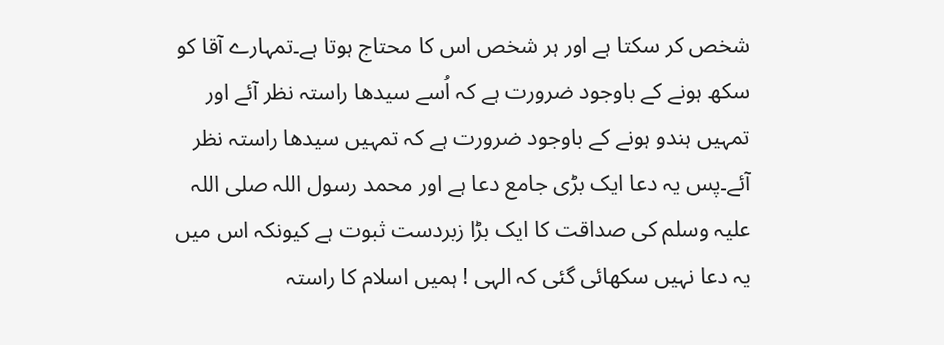شخص کر سکتا ہے اور ہر شخص اس کا محتاج ہوتا ہے۔تمہارے آقا کو سکھ ہونے کے باوجود ضرورت ہے کہ اُسے سیدھا راستہ نظر آئے اور تمہیں ہندو ہونے کے باوجود ضرورت ہے کہ تمہیں سیدھا راستہ نظر آئے۔پس یہ دعا ایک بڑی جامع دعا ہے اور محمد رسول اللہ صلی اللہ علیہ وسلم کی صداقت کا ایک بڑا زبردست ثبوت ہے کیونکہ اس میں یہ دعا نہیں سکھائی گئی کہ الہی ! ہمیں اسلام کا راستہ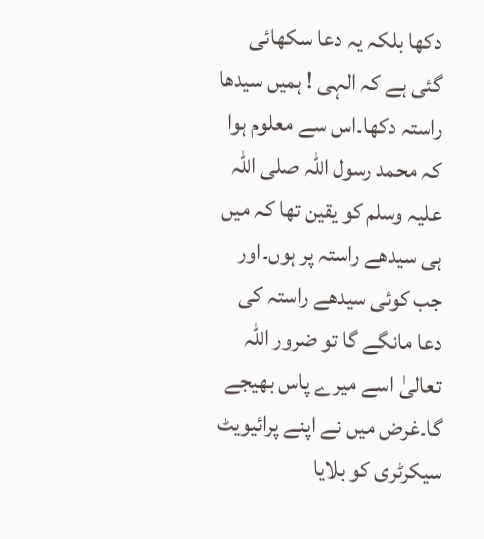دکھا بلکہ یہ دعا سکھائی گئی ہے کہ الہی ! ہمیں سیدھا راستہ دکھا۔اس سے معلوم ہوا کہ محمد رسول اللہ صلی اللہ علیہ وسلم کو یقین تھا کہ میں ہی سیدھے راستہ پر ہوں۔اور جب کوئی سیدھے راستہ کی دعا مانگے گا تو ضرور اللہ تعالیٰ اسے میرے پاس بھیجے گا۔غرض میں نے اپنے پرائیویٹ سیکرٹری کو بلایا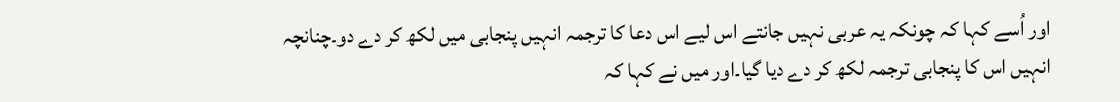اور اُسے کہا کہ چونکہ یہ عربی نہیں جانتے اس لیے اس دعا کا ترجمہ انہیں پنجابی میں لکھ کر دے دو۔چنانچہ انہیں اس کا پنجابی ترجمہ لکھ کر دے دیا گیا۔اور میں نے کہا کہ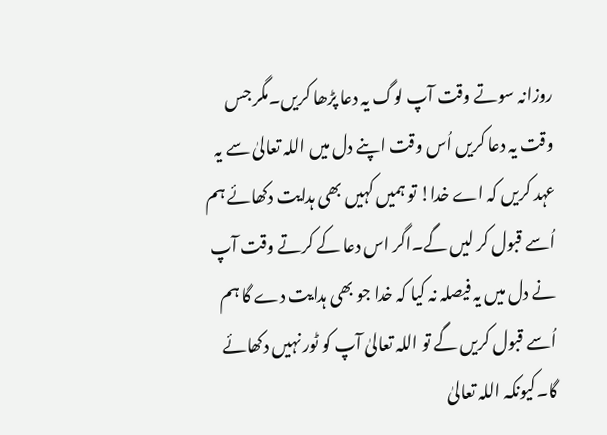روزانہ سوتے وقت آپ لوگ یہ دعا پڑھا کریں۔مگر جس وقت یہ دعا کریں اُس وقت اپنے دل میں اللہ تعالیٰ سے یہ عہد کریں کہ اے خدا! تو ہمیں کہیں بھی ہدایت دکھائے ہم اُسے قبول کر لیں گے۔اگر اس دعا کے کرتے وقت آپ نے دل میں یہ فیصلہ نہ کیا کہ خدا جو بھی ہدایت دے گا ہم اُسے قبول کریں گے تو اللہ تعالیٰ آپ کو ٹور نہیں دکھائے گا۔کیونکہ اللہ تعالیٰ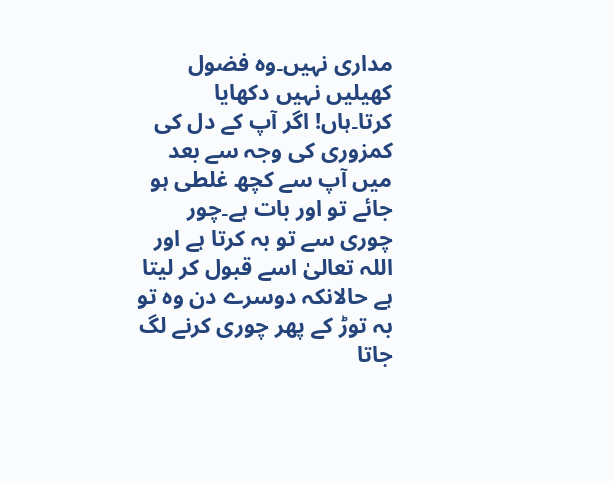مداری نہیں۔وہ فضول کھیلیں نہیں دکھایا کرتا۔ہاں! اگر آپ کے دل کی کمزوری کی وجہ سے بعد میں آپ سے کچھ غلطی ہو جائے تو اور بات ہے۔چور چوری سے تو بہ کرتا ہے اور اللہ تعالیٰ اسے قبول کر لیتا ہے حالانکہ دوسرے دن وہ تو بہ توڑ کے پھر چوری کرنے لگ جاتا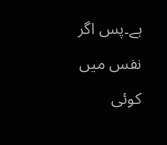ہے۔پس اگر نفس میں کوئی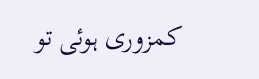کمزوری ہوئی تو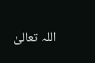اللہ تعالیٰ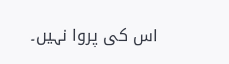اس کی پروا نہیں۔